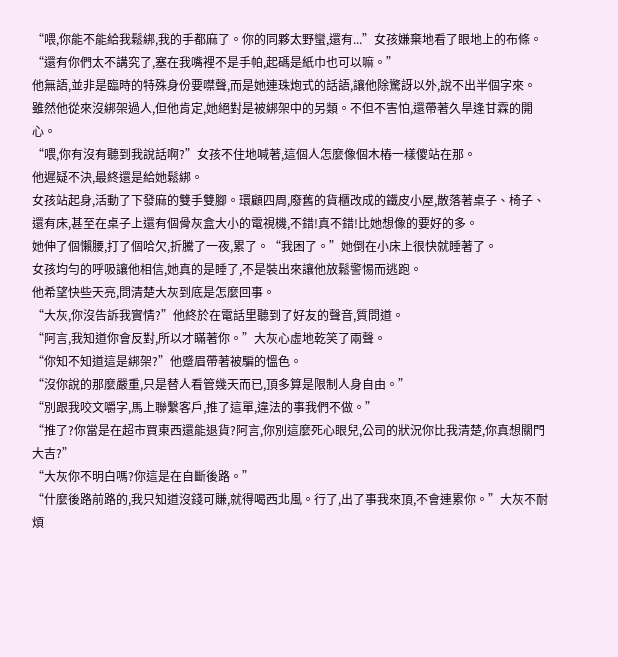“喂,你能不能給我鬆綁,我的手都麻了。你的同夥太野蠻,還有...”女孩嫌棄地看了眼地上的布條。“還有你們太不講究了,塞在我嘴裡不是手帕,起碼是紙巾也可以嘛。”
他無語,並非是臨時的特殊身份要噤聲,而是她連珠炮式的話語,讓他除驚訝以外,說不出半個字來。
雖然他從來沒綁架過人,但他肯定,她絕對是被綁架中的另類。不但不害怕,還帶著久旱逢甘霖的開心。
“喂,你有沒有聽到我說話啊?”女孩不住地喊著,這個人怎麼像個木樁一樣傻站在那。
他遲疑不決,最終還是給她鬆綁。
女孩站起身,活動了下發麻的雙手雙腳。環顧四周,廢舊的貨櫃改成的鐵皮小屋,散落著桌子、椅子、還有床,甚至在桌子上還有個骨灰盒大小的電視機,不錯!真不錯!比她想像的要好的多。
她伸了個懶腰,打了個哈欠,折騰了一夜,累了。“我困了。”她倒在小床上很快就睡著了。
女孩均勻的呼吸讓他相信,她真的是睡了,不是裝出來讓他放鬆警惕而逃跑。
他希望快些天亮,問清楚大灰到底是怎麼回事。
“大灰,你沒告訴我實情?”他終於在電話里聽到了好友的聲音,質問道。
“阿言,我知道你會反對,所以才瞞著你。”大灰心虛地乾笑了兩聲。
“你知不知道這是綁架?”他蹙眉帶著被騙的慍色。
“沒你說的那麼嚴重,只是替人看管幾天而已,頂多算是限制人身自由。”
“別跟我咬文嚼字,馬上聯繫客戶,推了這單,違法的事我們不做。”
“推了?你當是在超市買東西還能退貨?阿言,你別這麼死心眼兒,公司的狀況你比我清楚,你真想關門大吉?”
“大灰你不明白嗎?你這是在自斷後路。”
“什麼後路前路的,我只知道沒錢可賺,就得喝西北風。行了,出了事我來頂,不會連累你。”大灰不耐煩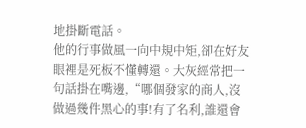地掛斷電話。
他的行事做風一向中規中矩,卻在好友眼裡是死板不懂轉還。大灰經常把一句話掛在嘴邊,“哪個發家的商人,沒做過幾件黑心的事!有了名利,誰還會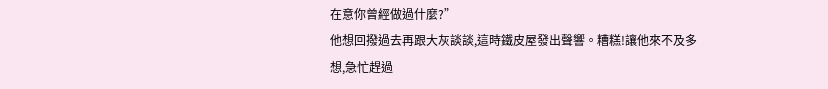在意你曾經做過什麼?”
他想回撥過去再跟大灰談談,這時鐵皮屋發出聲響。糟糕!讓他來不及多想,急忙趕過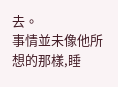去。
事情並未像他所想的那樣,睡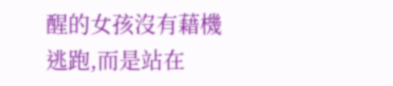醒的女孩沒有藉機逃跑,而是站在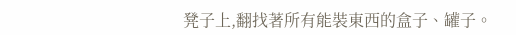凳子上,翻找著所有能裝東西的盒子、罐子。